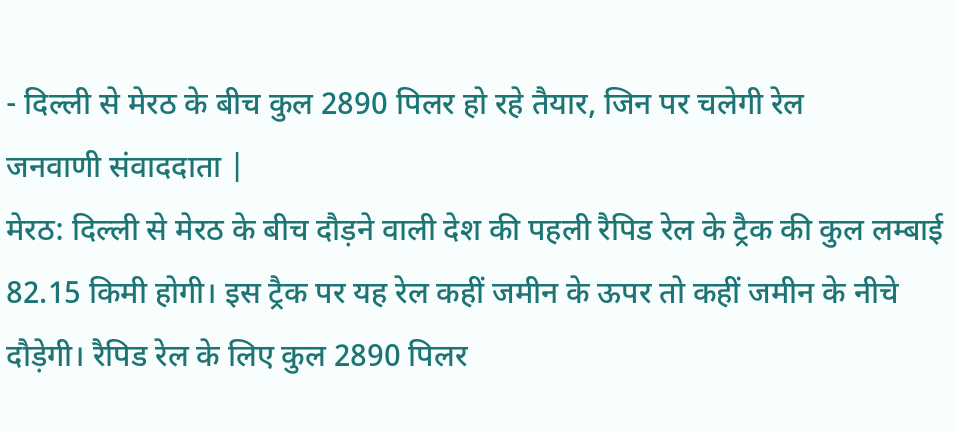- दिल्ली से मेरठ के बीच कुल 2890 पिलर हो रहे तैयार, जिन पर चलेगी रेल
जनवाणी संवाददाता |
मेरठ: दिल्ली से मेरठ के बीच दौड़ने वाली देश की पहली रैपिड रेल के ट्रैक की कुल लम्बाई 82.15 किमी होगी। इस ट्रैक पर यह रेल कहीं जमीन के ऊपर तो कहीं जमीन के नीचे दौड़ेगी। रैपिड रेल के लिए कुल 2890 पिलर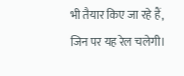भी तैयार किए जा रहे हैं, जिन पर यह रेल चलेगी।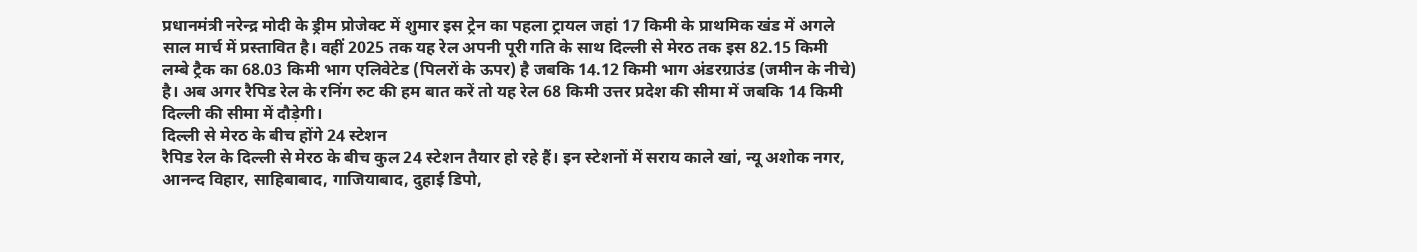प्रधानमंत्री नरेन्द्र मोदी के ड्रीम प्रोजेक्ट में शुमार इस ट्रेन का पहला ट्रायल जहां 17 किमी के प्राथमिक खंड में अगले साल मार्च में प्रस्तावित है। वहीं 2025 तक यह रेल अपनी पूरी गति के साथ दिल्ली से मेरठ तक इस 82.15 किमी लम्बे ट्रैक का 68.03 किमी भाग एलिवेटेड (पिलरों के ऊपर) है जबकि 14.12 किमी भाग अंडरग्राउंड (जमीन के नीचे) है। अब अगर रैपिड रेल के रनिंग रुट की हम बात करें तो यह रेल 68 किमी उत्तर प्रदेश की सीमा में जबकि 14 किमी दिल्ली की सीमा में दौड़ेगी।
दिल्ली से मेरठ के बीच होंगे 24 स्टेशन
रैपिड रेल के दिल्ली से मेरठ के बीच कुल 24 स्टेशन तैयार हो रहे हैं। इन स्टेशनों में सराय काले खां, न्यू अशोक नगर, आनन्द विहार, साहिबाबाद, गाजियाबाद, दुहाई डिपो,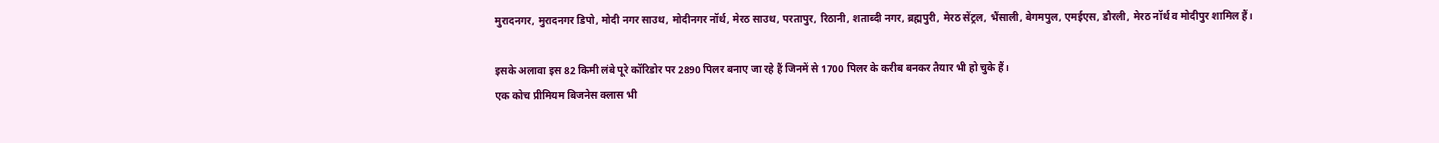मुरादनगर, मुरादनगर डिपो, मोदी नगर साउथ, मोदीनगर नॉर्थ, मेरठ साउथ, परतापुर, रिठानी, शताब्दी नगर, ब्रह्मपुरी, मेरठ सेंट्रल, भैंसाली, बेगमपुल, एमईएस, डौरली, मेरठ नॉर्थ व मोदीपुर शामिल हैं।

इसके अलावा इस 82 किमी लंबे पूरे कॉरिडोर पर 2890 पिलर बनाए जा रहे हैं जिनमें से 1700 पिलर के करीब बनकर तैयार भी हो चुके हैं।
एक कोच प्रीमियम बिजनेस क्लास भी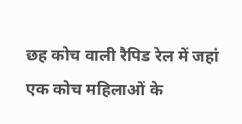छह कोच वाली रैपिड रेल में जहां एक कोच महिलाओं के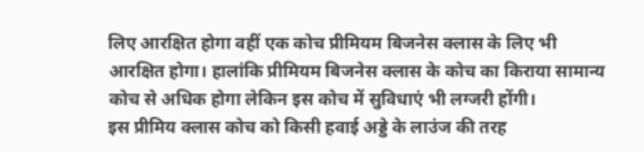लिए आरक्षित होगा वहीं एक कोच प्रीमियम बिजनेस क्लास के लिए भी आरक्षित होगा। हालांकि प्रीमियम बिजनेस क्लास के कोच का किराया सामान्य कोच से अधिक होगा लेकिन इस कोच में सुविधाएं भी लग्जरी होंगी।
इस प्रीमिय क्लास कोच को किसी हवाई अड्डे के लाउंज की तरह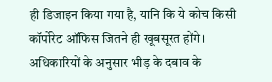ही डिजाइन किया गया है, यानि कि ये कोच किसी कॉर्पोरेट ऑफिस जितने ही खूबसूरत होंगे। अधिकारियों के अनुसार भीड़ के दबाव के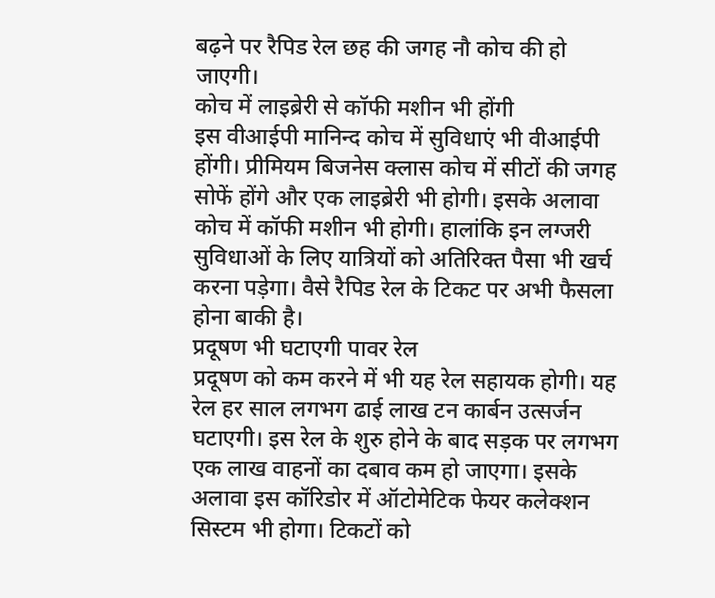बढ़ने पर रैपिड रेल छह की जगह नौ कोच की हो जाएगी।
कोच में लाइब्रेरी से कॉफी मशीन भी होंगी
इस वीआईपी मानिन्द कोच में सुविधाएं भी वीआईपी होंगी। प्रीमियम बिजनेस क्लास कोच में सीटों की जगह सोफें होंगे और एक लाइब्रेरी भी होगी। इसके अलावा कोच में कॉफी मशीन भी होगी। हालांकि इन लग्जरी सुविधाओं के लिए यात्रियों को अतिरिक्त पैसा भी खर्च करना पड़ेगा। वैसे रैपिड रेल के टिकट पर अभी फैसला होना बाकी है।
प्रदूषण भी घटाएगी पावर रेल
प्रदूषण को कम करने में भी यह रेल सहायक होगी। यह रेल हर साल लगभग ढाई लाख टन कार्बन उत्सर्जन घटाएगी। इस रेल के शुरु होने के बाद सड़क पर लगभग एक लाख वाहनों का दबाव कम हो जाएगा। इसके अलावा इस कॉरिडोर में ऑटोमेटिक फेयर कलेक्शन सिस्टम भी होगा। टिकटों को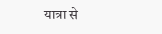यात्रा से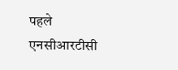पहले एनसीआरटीसी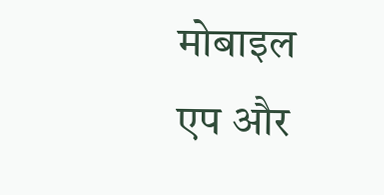मोबाइल एप और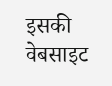इसकी वेबसाइट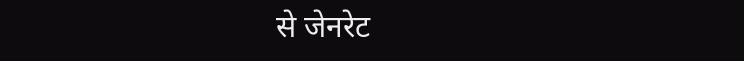से जेनरेट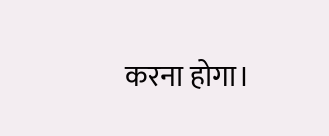करना होगा।